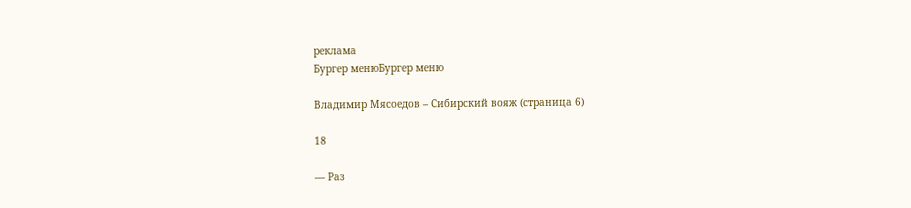реклама
Бургер менюБургер меню

Владимир Мясоедов – Сибирский вояж (страница 6)

18

— Раз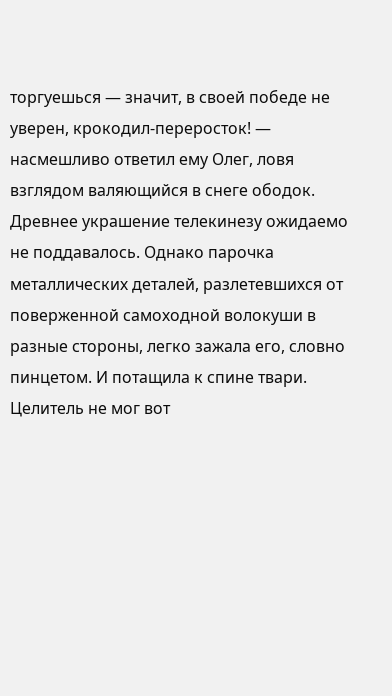торгуешься — значит, в своей победе не уверен, крокодил-переросток! — насмешливо ответил ему Олег, ловя взглядом валяющийся в снеге ободок. Древнее украшение телекинезу ожидаемо не поддавалось. Однако парочка металлических деталей, разлетевшихся от поверженной самоходной волокуши в разные стороны, легко зажала его, словно пинцетом. И потащила к спине твари. Целитель не мог вот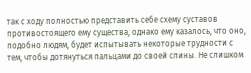так с ходу полностью представить себе схему суставов противостоящего ему существа, однако ему казалось, что оно, подобно людям, будет испытывать некоторые трудности с тем, чтобы дотянуться пальцами до своей спины. Не слишком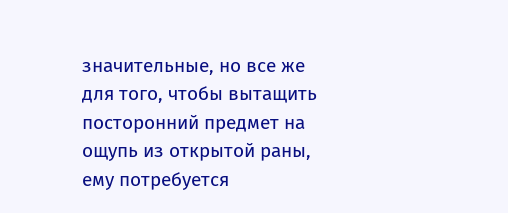значительные, но все же для того, чтобы вытащить посторонний предмет на ощупь из открытой раны, ему потребуется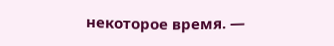некоторое время. —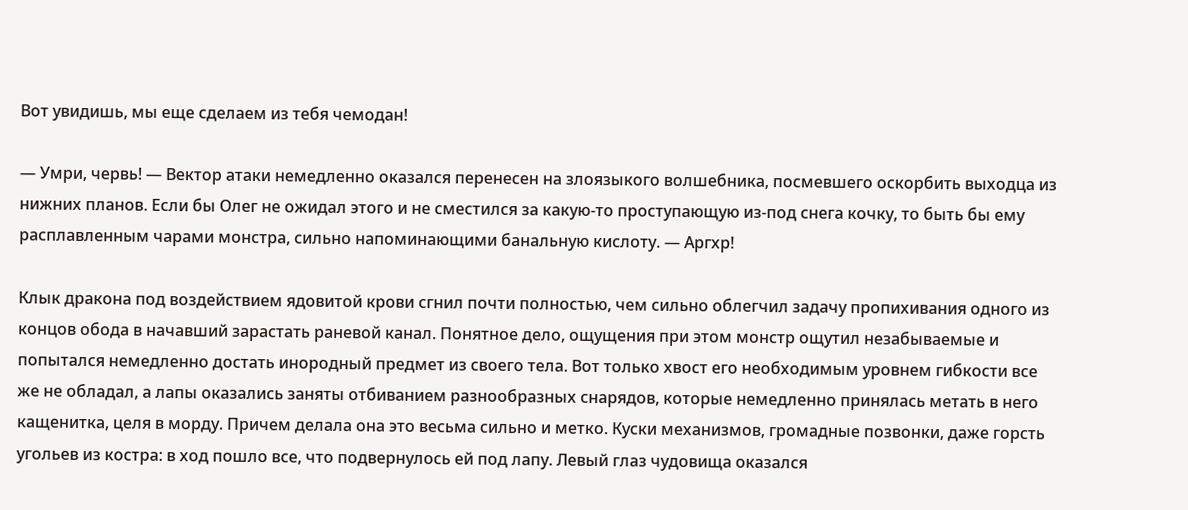Вот увидишь, мы еще сделаем из тебя чемодан!

— Умри, червь! — Вектор атаки немедленно оказался перенесен на злоязыкого волшебника, посмевшего оскорбить выходца из нижних планов. Если бы Олег не ожидал этого и не сместился за какую-то проступающую из-под снега кочку, то быть бы ему расплавленным чарами монстра, сильно напоминающими банальную кислоту. — Аргхр!

Клык дракона под воздействием ядовитой крови сгнил почти полностью, чем сильно облегчил задачу пропихивания одного из концов обода в начавший зарастать раневой канал. Понятное дело, ощущения при этом монстр ощутил незабываемые и попытался немедленно достать инородный предмет из своего тела. Вот только хвост его необходимым уровнем гибкости все же не обладал, а лапы оказались заняты отбиванием разнообразных снарядов, которые немедленно принялась метать в него кащенитка, целя в морду. Причем делала она это весьма сильно и метко. Куски механизмов, громадные позвонки, даже горсть угольев из костра: в ход пошло все, что подвернулось ей под лапу. Левый глаз чудовища оказался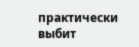практически выбит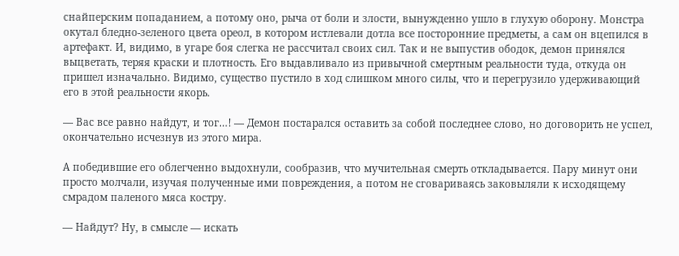снайперским попаданием, а потому оно, рыча от боли и злости, вынужденно ушло в глухую оборону. Монстра окутал бледно-зеленого цвета ореол, в котором истлевали дотла все посторонние предметы, а сам он вцепился в артефакт. И, видимо, в угаре боя слегка не рассчитал своих сил. Так и не выпустив ободок, демон принялся выцветать, теряя краски и плотность. Его выдавливало из привычной смертным реальности туда, откуда он пришел изначально. Видимо, существо пустило в ход слишком много силы, что и перегрузило удерживающий его в этой реальности якорь.

— Вас все равно найдут, и тог…! — Демон постарался оставить за собой последнее слово, но договорить не успел, окончательно исчезнув из этого мира.

А победившие его облегченно выдохнули, сообразив, что мучительная смерть откладывается. Пару минут они просто молчали, изучая полученные ими повреждения, а потом не сговариваясь заковыляли к исходящему смрадом паленого мяса костру.

— Найдут? Ну, в смысле — искать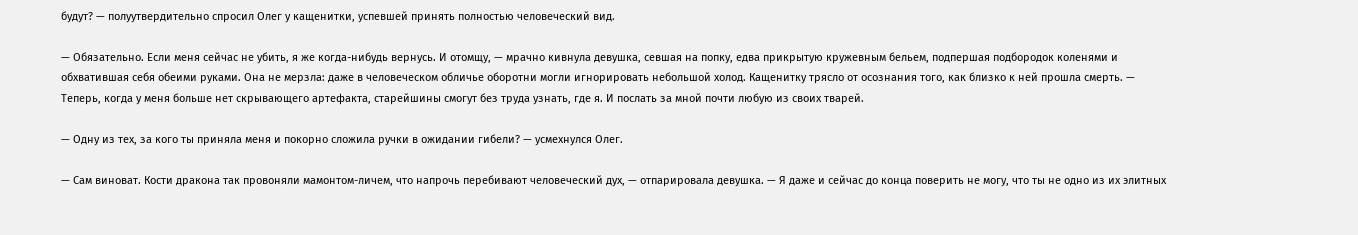будут? — полуутвердительно спросил Олег у кащенитки, успевшей принять полностью человеческий вид.

— Обязательно. Если меня сейчас не убить, я же когда-нибудь вернусь. И отомщу, — мрачно кивнула девушка, севшая на попку, едва прикрытую кружевным бельем, подпершая подбородок коленями и обхватившая себя обеими руками. Она не мерзла: даже в человеческом обличье оборотни могли игнорировать небольшой холод. Кащенитку трясло от осознания того, как близко к ней прошла смерть. — Теперь, когда у меня больше нет скрывающего артефакта, старейшины смогут без труда узнать, где я. И послать за мной почти любую из своих тварей.

— Одну из тех, за кого ты приняла меня и покорно сложила ручки в ожидании гибели? — усмехнулся Олег.

— Сам виноват. Кости дракона так провоняли мамонтом-личем, что напрочь перебивают человеческий дух, — отпарировала девушка. — Я даже и сейчас до конца поверить не могу, что ты не одно из их элитных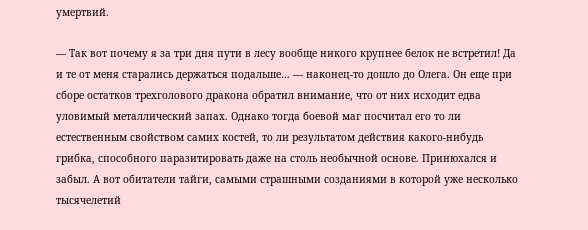умертвий.

— Так вот почему я за три дня пути в лесу вообще никого крупнее белок не встретил! Да и те от меня старались держаться подальше… — наконец-то дошло до Олега. Он еще при сборе остатков трехголового дракона обратил внимание, что от них исходит едва уловимый металлический запах. Однако тогда боевой маг посчитал его то ли естественным свойством самих костей, то ли результатом действия какого-нибудь грибка, способного паразитировать даже на столь необычной основе. Принюхался и забыл. А вот обитатели тайги, самыми страшными созданиями в которой уже несколько тысячелетий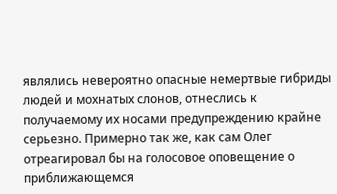являлись невероятно опасные немертвые гибриды людей и мохнатых слонов, отнеслись к получаемому их носами предупреждению крайне серьезно. Примерно так же, как сам Олег отреагировал бы на голосовое оповещение о приближающемся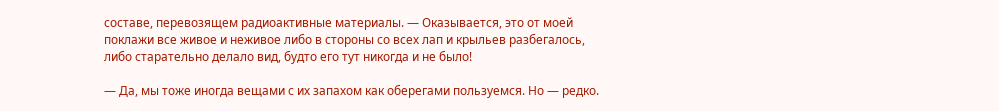составе, перевозящем радиоактивные материалы. — Оказывается, это от моей поклажи все живое и неживое либо в стороны со всех лап и крыльев разбегалось, либо старательно делало вид, будто его тут никогда и не было!

— Да, мы тоже иногда вещами с их запахом как оберегами пользуемся. Но — редко.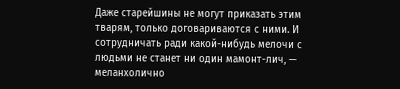Даже старейшины не могут приказать этим тварям, только договариваются с ними. И сотрудничать ради какой-нибудь мелочи с людьми не станет ни один мамонт-лич, — меланхолично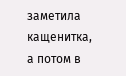заметила кащенитка, а потом в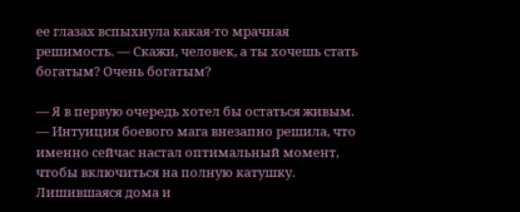ее глазах вспыхнула какая-то мрачная решимость. — Скажи, человек, а ты хочешь стать богатым? Очень богатым?

— Я в первую очередь хотел бы остаться живым. — Интуиция боевого мага внезапно решила, что именно сейчас настал оптимальный момент, чтобы включиться на полную катушку. Лишившаяся дома и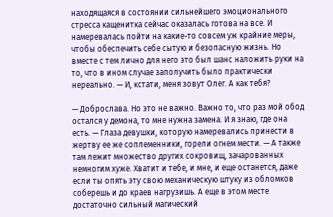находящаяся в состоянии сильнейшего эмоционального стресса кащенитка сейчас оказалась готова на все. И намеревалась пойти на какие-то совсем уж крайние меры, чтобы обеспечить себе сытую и безопасную жизнь. Но вместе с тем лично для него это был шанс наложить руки на то, что в ином случае заполучить было практически нереально. — И, кстати, меня зовут Олег. А как тебя?

— Доброслава. Но это не важно. Важно то, что раз мой обод остался у демона, то мне нужна замена. И я знаю, где она есть. — Глаза девушки, которую намеревались принести в жертву ее же соплеменники, горели огнем мести. — А также там лежит множество других сокровищ, зачарованных немногим хуже. Хватит и тебе, и мне, и еще останется, даже если ты опять эту свою механическую штуку из обломков соберешь и до краев нагрузишь. А еще в этом месте достаточно сильный магический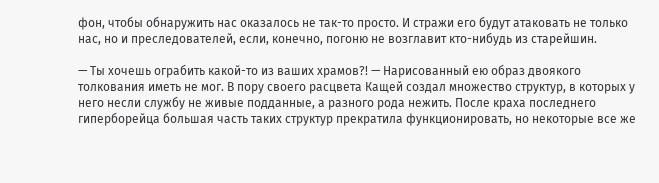фон, чтобы обнаружить нас оказалось не так-то просто. И стражи его будут атаковать не только нас, но и преследователей, если, конечно, погоню не возглавит кто-нибудь из старейшин.

— Ты хочешь ограбить какой-то из ваших храмов?! — Нарисованный ею образ двоякого толкования иметь не мог. В пору своего расцвета Кащей создал множество структур, в которых у него несли службу не живые подданные, а разного рода нежить. После краха последнего гиперборейца большая часть таких структур прекратила функционировать, но некоторые все же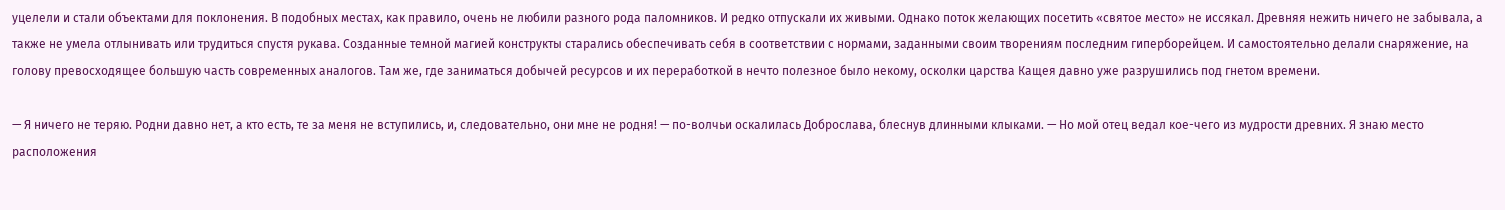уцелели и стали объектами для поклонения. В подобных местах, как правило, очень не любили разного рода паломников. И редко отпускали их живыми. Однако поток желающих посетить «святое место» не иссякал. Древняя нежить ничего не забывала, а также не умела отлынивать или трудиться спустя рукава. Созданные темной магией конструкты старались обеспечивать себя в соответствии с нормами, заданными своим творениям последним гиперборейцем. И самостоятельно делали снаряжение, на голову превосходящее большую часть современных аналогов. Там же, где заниматься добычей ресурсов и их переработкой в нечто полезное было некому, осколки царства Кащея давно уже разрушились под гнетом времени.

— Я ничего не теряю. Родни давно нет, а кто есть, те за меня не вступились, и, следовательно, они мне не родня! — по-волчьи оскалилась Доброслава, блеснув длинными клыками. — Но мой отец ведал кое-чего из мудрости древних. Я знаю место расположения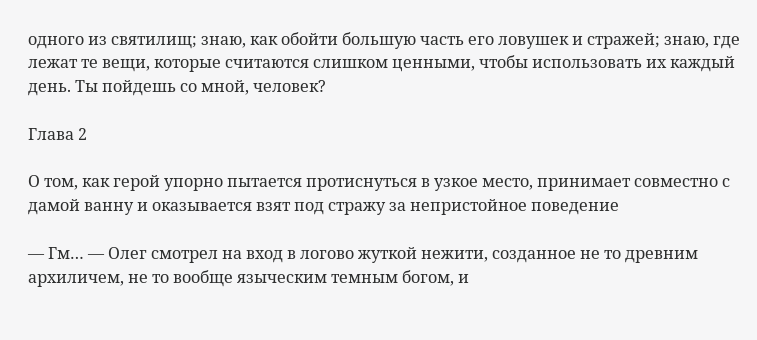одного из святилищ; знаю, как обойти большую часть его ловушек и стражей; знаю, где лежат те вещи, которые считаются слишком ценными, чтобы использовать их каждый день. Ты пойдешь со мной, человек?

Глава 2

О том, как герой упорно пытается протиснуться в узкое место, принимает совместно с дамой ванну и оказывается взят под стражу за непристойное поведение

— Гм… — Олег смотрел на вход в логово жуткой нежити, созданное не то древним архиличем, не то вообще языческим темным богом, и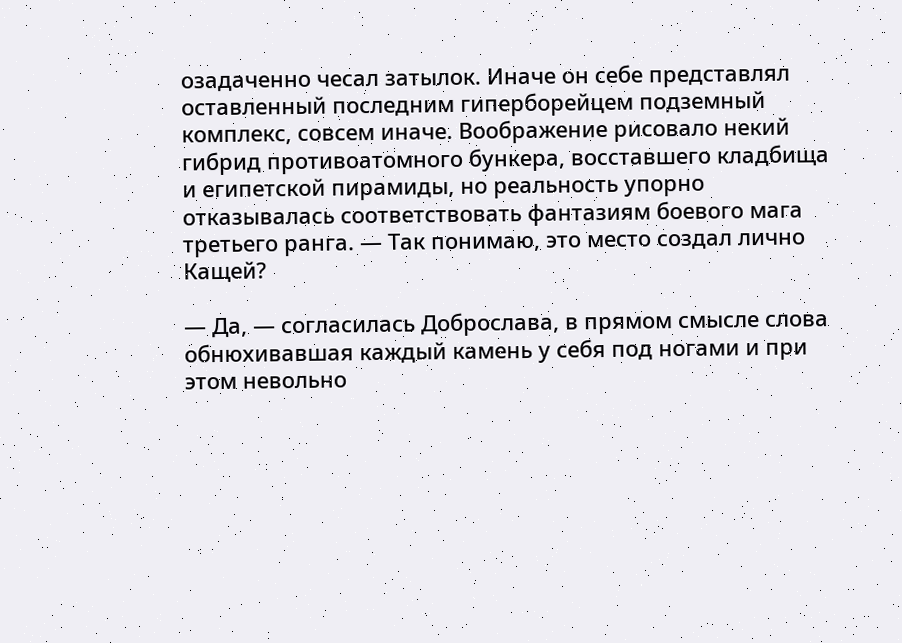озадаченно чесал затылок. Иначе он себе представлял оставленный последним гиперборейцем подземный комплекс, совсем иначе. Воображение рисовало некий гибрид противоатомного бункера, восставшего кладбища и египетской пирамиды, но реальность упорно отказывалась соответствовать фантазиям боевого мага третьего ранга. — Так понимаю, это место создал лично Кащей?

— Да, — согласилась Доброслава, в прямом смысле слова обнюхивавшая каждый камень у себя под ногами и при этом невольно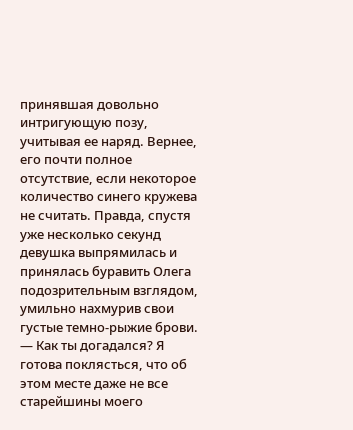принявшая довольно интригующую позу, учитывая ее наряд. Вернее, его почти полное отсутствие, если некоторое количество синего кружева не считать. Правда, спустя уже несколько секунд девушка выпрямилась и принялась буравить Олега подозрительным взглядом, умильно нахмурив свои густые темно-рыжие брови. — Как ты догадался? Я готова поклясться, что об этом месте даже не все старейшины моего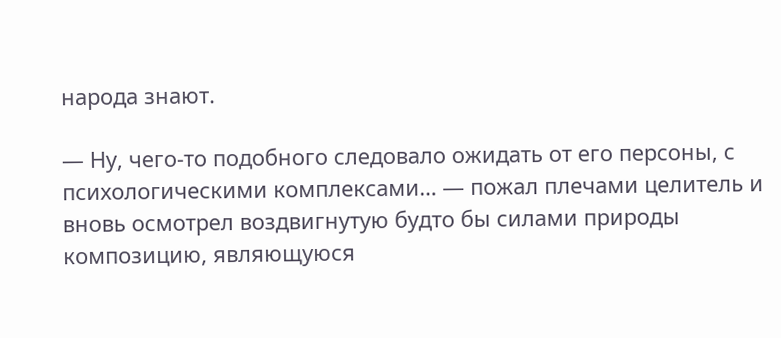народа знают.

— Ну, чего-то подобного следовало ожидать от его персоны, с психологическими комплексами… — пожал плечами целитель и вновь осмотрел воздвигнутую будто бы силами природы композицию, являющуюся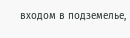входом в подземелье,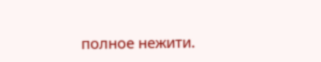полное нежити.